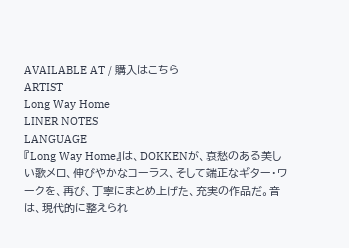AVAILABLE AT / 購入はこちら
ARTIST
Long Way Home
LINER NOTES
LANGUAGE
『Long Way Home』は、DOKKENが、哀愁のある美しい歌メロ、伸びやかなコーラス、そして端正なギター・ワークを、再び、丁寧にまとめ上げた、充実の作品だ。音は、現代的に整えられ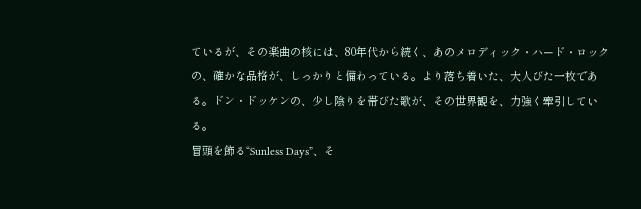ているが、その楽曲の核には、80年代から続く、あのメロディック・ハード・ロックの、確かな品格が、しっかりと備わっている。より落ち着いた、大人びた一枚である。ドン・ドッケンの、少し陰りを帯びた歌が、その世界観を、力強く牽引している。
冒頭を飾る“Sunless Days”、そ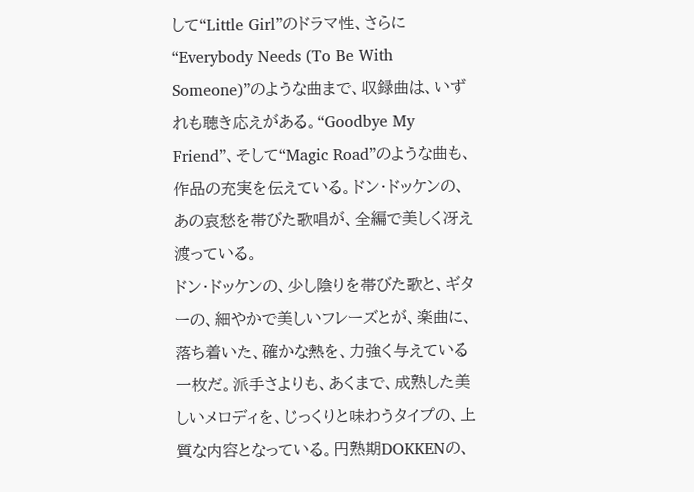して“Little Girl”のドラマ性、さらに“Everybody Needs (To Be With Someone)”のような曲まで、収録曲は、いずれも聴き応えがある。“Goodbye My Friend”、そして“Magic Road”のような曲も、作品の充実を伝えている。ドン・ドッケンの、あの哀愁を帯びた歌唱が、全編で美しく冴え渡っている。
ドン・ドッケンの、少し陰りを帯びた歌と、ギターの、細やかで美しいフレーズとが、楽曲に、落ち着いた、確かな熱を、力強く与えている一枚だ。派手さよりも、あくまで、成熟した美しいメロディを、じっくりと味わうタイプの、上質な内容となっている。円熟期DOKKENの、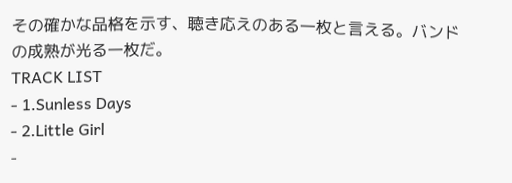その確かな品格を示す、聴き応えのある一枚と言える。バンドの成熟が光る一枚だ。
TRACK LIST
- 1.Sunless Days
- 2.Little Girl
-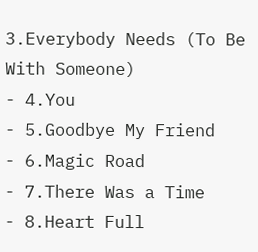3.Everybody Needs (To Be With Someone)
- 4.You
- 5.Goodbye My Friend
- 6.Magic Road
- 7.There Was a Time
- 8.Heart Full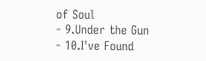of Soul
- 9.Under the Gun
- 10.I've Found